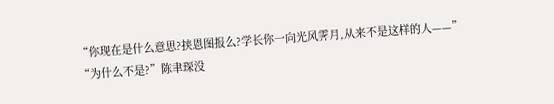“你现在是什么意思?挟恩图报么?学长你一向光风霁月,从来不是这样的人——”
“为什么不是?”陈聿琛没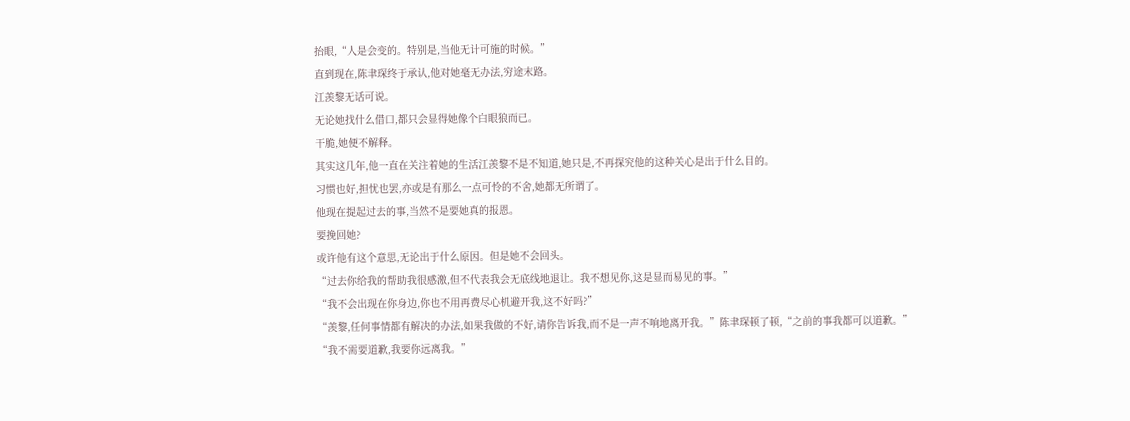抬眼,“人是会变的。特别是,当他无计可施的时候。”
直到现在,陈聿琛终于承认,他对她毫无办法,穷途末路。
江羡黎无话可说。
无论她找什么借口,都只会显得她像个白眼狼而已。
干脆,她便不解释。
其实这几年,他一直在关注着她的生活江羡黎不是不知道,她只是,不再探究他的这种关心是出于什么目的。
习惯也好,担忧也罢,亦或是有那么一点可怜的不舍,她都无所谓了。
他现在提起过去的事,当然不是要她真的报恩。
要挽回她?
或许他有这个意思,无论出于什么原因。但是她不会回头。
“过去你给我的帮助我很感激,但不代表我会无底线地退让。我不想见你,这是显而易见的事。”
“我不会出现在你身边,你也不用再费尽心机避开我,这不好吗?”
“羡黎,任何事情都有解决的办法,如果我做的不好,请你告诉我,而不是一声不响地离开我。”陈聿琛顿了顿,“之前的事我都可以道歉。”
“我不需要道歉,我要你远离我。”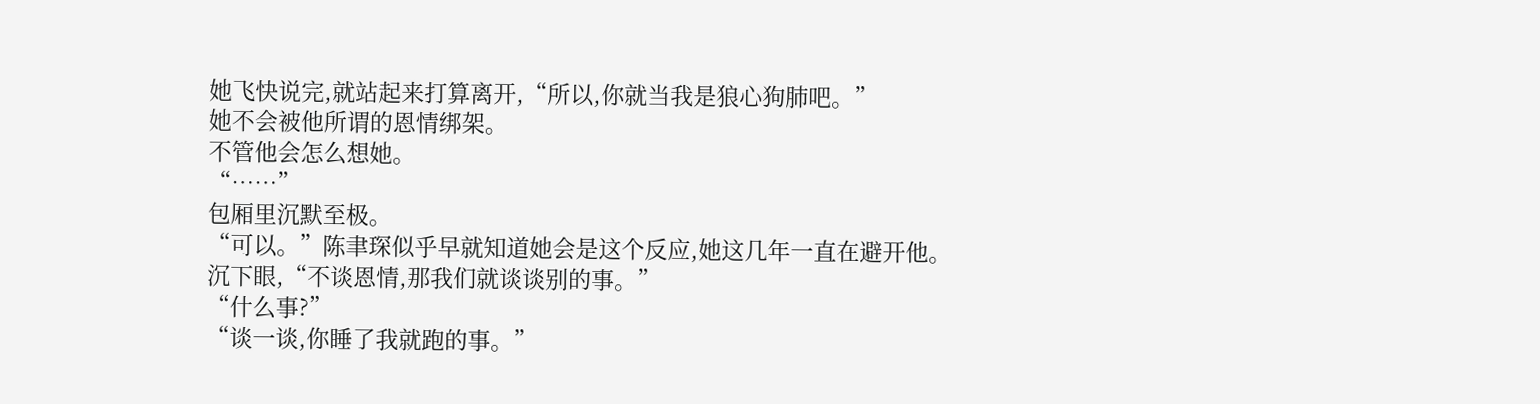她飞快说完,就站起来打算离开,“所以,你就当我是狼心狗肺吧。”
她不会被他所谓的恩情绑架。
不管他会怎么想她。
“……”
包厢里沉默至极。
“可以。”陈聿琛似乎早就知道她会是这个反应,她这几年一直在避开他。
沉下眼,“不谈恩情,那我们就谈谈别的事。”
“什么事?”
“谈一谈,你睡了我就跑的事。”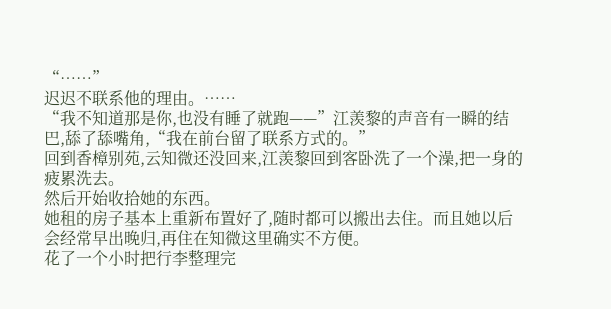“……”
迟迟不联系他的理由。……
“我不知道那是你,也没有睡了就跑——”江羡黎的声音有一瞬的结巴,舔了舔嘴角,“我在前台留了联系方式的。”
回到香樟别苑,云知微还没回来,江羡黎回到客卧洗了一个澡,把一身的疲累洗去。
然后开始收拾她的东西。
她租的房子基本上重新布置好了,随时都可以搬出去住。而且她以后会经常早出晚归,再住在知微这里确实不方便。
花了一个小时把行李整理完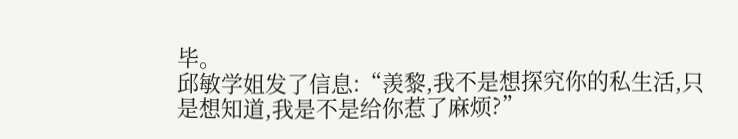毕。
邱敏学姐发了信息:“羡黎,我不是想探究你的私生活,只是想知道,我是不是给你惹了麻烦?”